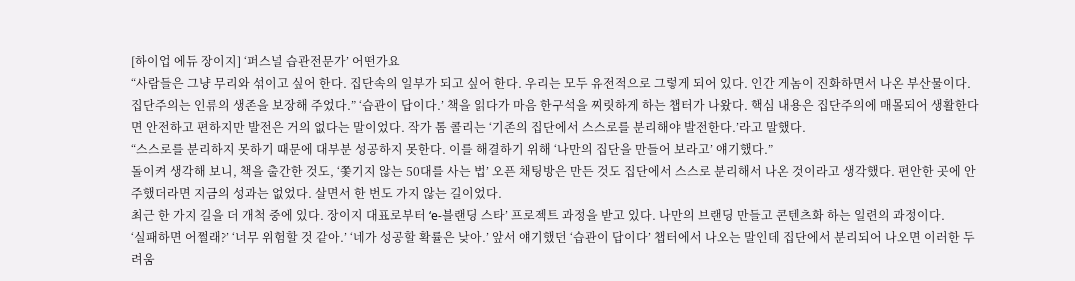[하이업 에듀 장이지] ‘퍼스널 습관전문가’ 어떤가요
“사람들은 그냥 무리와 섞이고 싶어 한다. 집단속의 일부가 되고 싶어 한다. 우리는 모두 유전적으로 그렇게 되어 있다. 인간 게놈이 진화하면서 나온 부산물이다. 집단주의는 인류의 생존을 보장해 주었다.” ‘습관이 답이다.’ 책을 읽다가 마음 한구석을 찌릿하게 하는 챕터가 나왔다. 핵심 내용은 집단주의에 매몰되어 생활한다면 안전하고 편하지만 발전은 거의 없다는 말이었다. 작가 톰 콜리는 ‘기존의 집단에서 스스로를 분리해야 발전한다.’라고 말했다.
“스스로를 분리하지 못하기 때문에 대부분 성공하지 못한다. 이를 해결하기 위해 ‘나만의 집단을 만들어 보라고’ 얘기했다.”
돌이켜 생각해 보니, 책을 출간한 것도, ‘쫓기지 않는 50대를 사는 법’ 오픈 채팅방은 만든 것도 집단에서 스스로 분리해서 나온 것이라고 생각했다. 편안한 곳에 안주했더라면 지금의 성과는 없었다. 살면서 한 번도 가지 않는 길이었다.
최근 한 가지 길을 더 개척 중에 있다. 장이지 대표로부터 ‘e-블랜딩 스타’ 프로젝트 과정을 받고 있다. 나만의 브랜딩 만들고 콘텐츠화 하는 일련의 과정이다.
‘실패하면 어쩔래?’ ‘너무 위험할 것 같아.’ ‘네가 성공할 확률은 낮아.’ 앞서 얘기했던 ‘습관이 답이다’ 챕터에서 나오는 말인데 집단에서 분리되어 나오면 이러한 두려움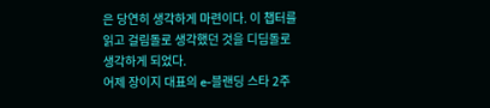은 당연히 생각하게 마련이다. 이 챕터를 읽고 걸림돌로 생각했던 것을 디딤돌로 생각하게 되었다.
어제 장이지 대표의 e-블랜딩 스타 2주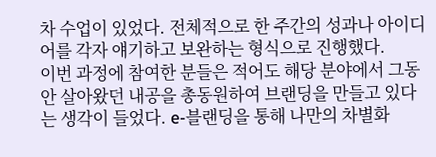차 수업이 있었다. 전체적으로 한 주간의 성과나 아이디어를 각자 얘기하고 보완하는 형식으로 진행했다.
이번 과정에 참여한 분들은 적어도 해당 분야에서 그동안 살아왔던 내공을 총동원하여 브랜딩을 만들고 있다는 생각이 들었다. e-블랜딩을 통해 나만의 차별화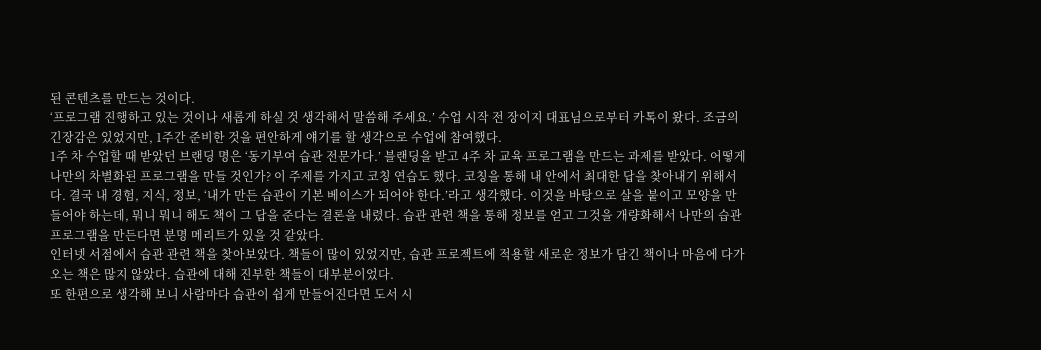된 콘텐츠를 만드는 것이다.
‘프로그램 진행하고 있는 것이나 새롭게 하실 것 생각해서 말씀해 주세요.’ 수업 시작 전 장이지 대표님으로부터 카톡이 왔다. 조금의 긴장감은 있었지만, 1주간 준비한 것을 편안하게 얘기를 할 생각으로 수업에 참여했다.
1주 차 수업할 때 받았던 브랜딩 명은 ‘동기부여 습관 전문가다.’ 블랜딩을 받고 4주 차 교육 프로그램을 만드는 과제를 받았다. 어떻게 나만의 차별화된 프로그램을 만들 것인가? 이 주제를 가지고 코칭 연습도 했다. 코칭을 통해 내 안에서 최대한 답을 찾아내기 위해서다. 결국 내 경험, 지식, 정보, ‘내가 만든 습관이 기본 베이스가 되어야 한다.’라고 생각했다. 이것을 바탕으로 살을 붙이고 모양을 만들어야 하는데, 뭐니 뭐니 해도 책이 그 답을 준다는 결론을 내렸다. 습관 관련 책을 통해 정보를 얻고 그것을 개량화해서 나만의 습관 프로그램을 만든다면 분명 메리트가 있을 것 같았다.
인터넷 서점에서 습관 관련 책을 찾아보았다. 책들이 많이 있었지만, 습관 프로젝트에 적용할 새로운 정보가 담긴 책이나 마음에 다가오는 책은 많지 않았다. 습관에 대해 진부한 책들이 대부분이었다.
또 한편으로 생각해 보니 사람마다 습관이 쉽게 만들어진다면 도서 시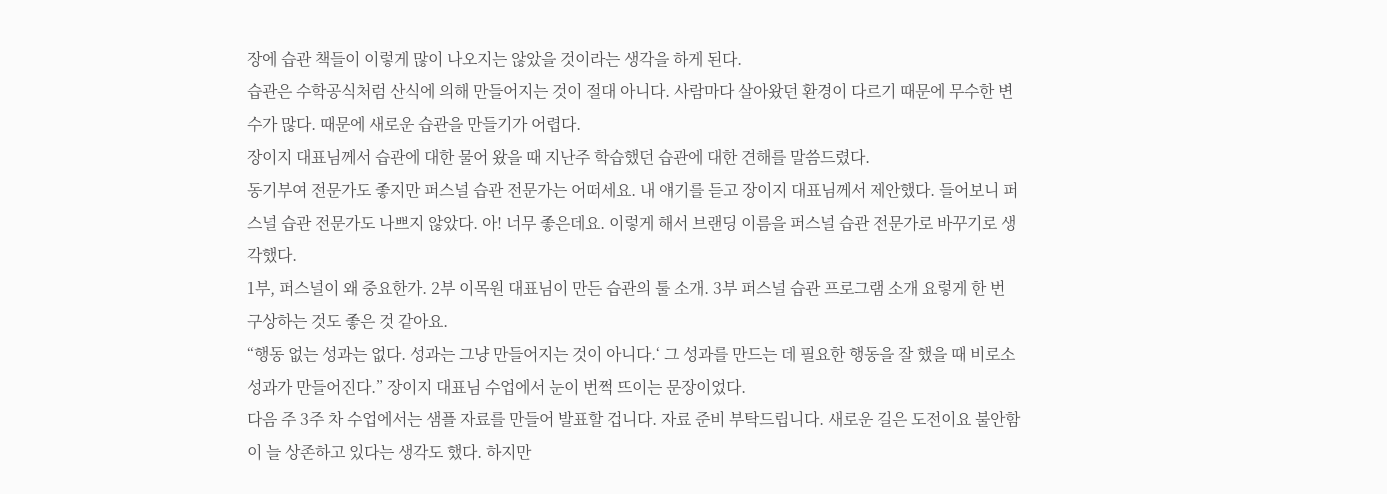장에 습관 책들이 이렇게 많이 나오지는 않았을 것이라는 생각을 하게 된다.
습관은 수학공식처럼 산식에 의해 만들어지는 것이 절대 아니다. 사람마다 살아왔던 환경이 다르기 때문에 무수한 변수가 많다. 때문에 새로운 습관을 만들기가 어렵다.
장이지 대표님께서 습관에 대한 물어 왔을 때 지난주 학습했던 습관에 대한 견해를 말씀드렸다.
동기부여 전문가도 좋지만 퍼스널 습관 전문가는 어떠세요. 내 얘기를 듣고 장이지 대표님께서 제안했다. 들어보니 퍼스널 습관 전문가도 나쁘지 않았다. 아! 너무 좋은데요. 이렇게 해서 브랜딩 이름을 퍼스널 습관 전문가로 바꾸기로 생각했다.
1부, 퍼스널이 왜 중요한가. 2부 이목원 대표님이 만든 습관의 툴 소개. 3부 퍼스널 습관 프로그램 소개 요렇게 한 번 구상하는 것도 좋은 것 같아요.
“행동 없는 성과는 없다. 성과는 그냥 만들어지는 것이 아니다.‘ 그 성과를 만드는 데 필요한 행동을 잘 했을 때 비로소 성과가 만들어진다.” 장이지 대표님 수업에서 눈이 번쩍 뜨이는 문장이었다.
다음 주 3주 차 수업에서는 샘플 자료를 만들어 발표할 겁니다. 자료 준비 부탁드립니다. 새로운 길은 도전이요 불안함이 늘 상존하고 있다는 생각도 했다. 하지만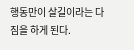행동만이 살길이라는 다짐을 하게 된다.